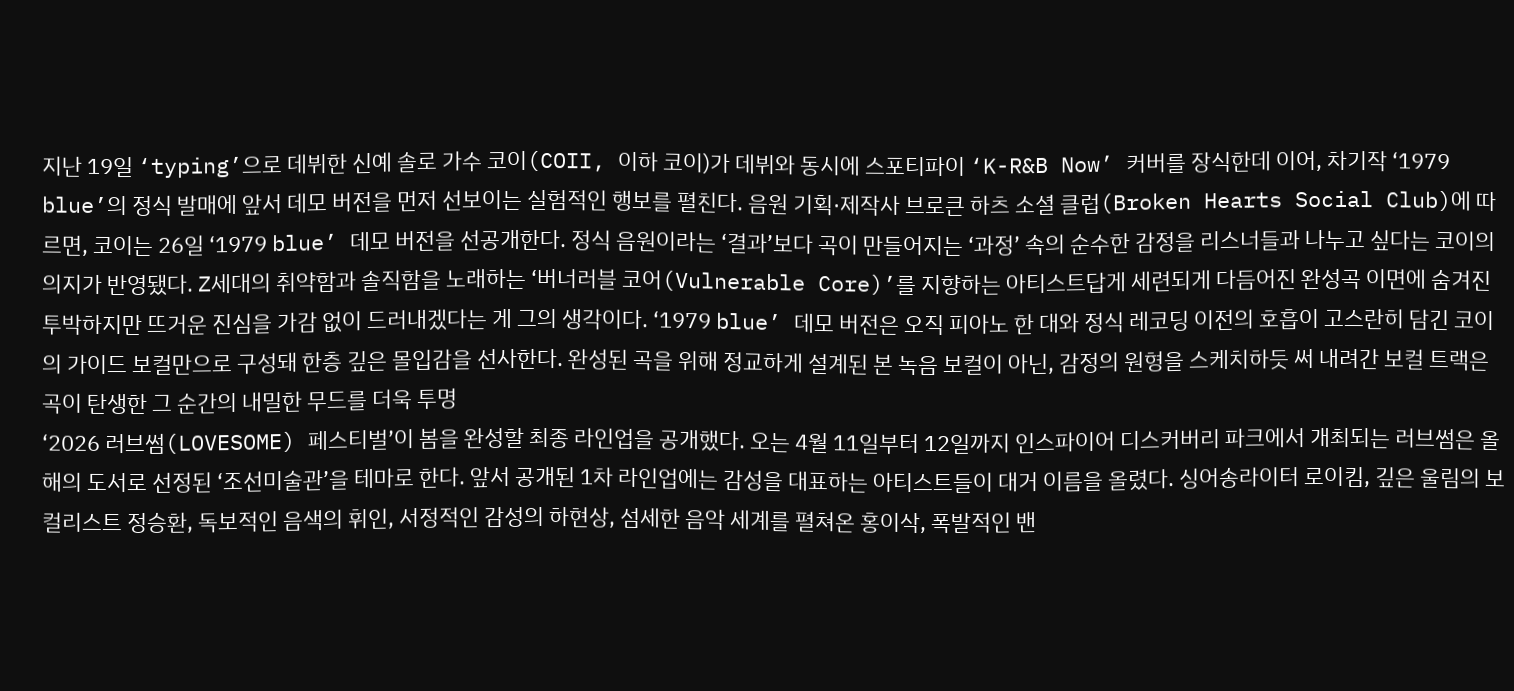지난 19일 ‘typing’으로 데뷔한 신예 솔로 가수 코이(COII, 이하 코이)가 데뷔와 동시에 스포티파이 ‘K-R&B Now’ 커버를 장식한데 이어, 차기작 ‘1979 blue’의 정식 발매에 앞서 데모 버전을 먼저 선보이는 실험적인 행보를 펼친다. 음원 기획·제작사 브로큰 하츠 소셜 클럽(Broken Hearts Social Club)에 따르면, 코이는 26일 ‘1979 blue’ 데모 버전을 선공개한다. 정식 음원이라는 ‘결과’보다 곡이 만들어지는 ‘과정’ 속의 순수한 감정을 리스너들과 나누고 싶다는 코이의 의지가 반영됐다. Z세대의 취약함과 솔직함을 노래하는 ‘버너러블 코어(Vulnerable Core)’를 지향하는 아티스트답게 세련되게 다듬어진 완성곡 이면에 숨겨진 투박하지만 뜨거운 진심을 가감 없이 드러내겠다는 게 그의 생각이다. ‘1979 blue’ 데모 버전은 오직 피아노 한 대와 정식 레코딩 이전의 호흡이 고스란히 담긴 코이의 가이드 보컬만으로 구성돼 한층 깊은 몰입감을 선사한다. 완성된 곡을 위해 정교하게 설계된 본 녹음 보컬이 아닌, 감정의 원형을 스케치하듯 써 내려간 보컬 트랙은 곡이 탄생한 그 순간의 내밀한 무드를 더욱 투명
‘2026 러브썸(LOVESOME) 페스티벌’이 봄을 완성할 최종 라인업을 공개했다. 오는 4월 11일부터 12일까지 인스파이어 디스커버리 파크에서 개최되는 러브썸은 올해의 도서로 선정된 ‘조선미술관’을 테마로 한다. 앞서 공개된 1차 라인업에는 감성을 대표하는 아티스트들이 대거 이름을 올렸다. 싱어송라이터 로이킴, 깊은 울림의 보컬리스트 정승환, 독보적인 음색의 휘인, 서정적인 감성의 하현상, 섬세한 음악 세계를 펼쳐온 홍이삭, 폭발적인 밴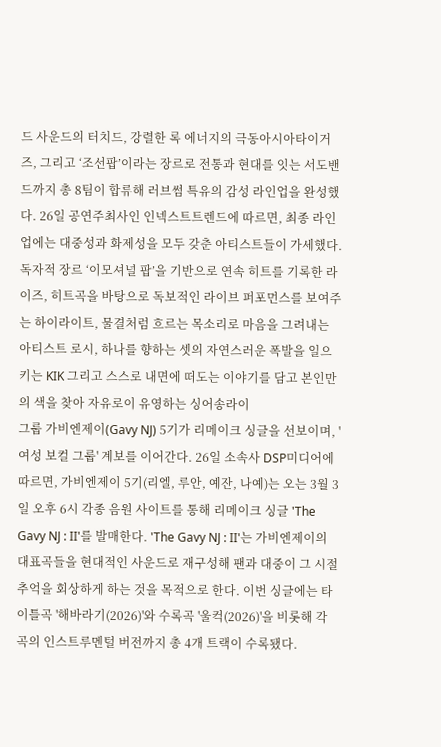드 사운드의 터치드, 강렬한 록 에너지의 극동아시아타이거즈, 그리고 ‘조선팝’이라는 장르로 전통과 현대를 잇는 서도밴드까지 총 8팀이 합류해 러브썸 특유의 감성 라인업을 완성했다. 26일 공연주최사인 인넥스트트렌드에 따르면, 최종 라인업에는 대중성과 화제성을 모두 갖춘 아티스트들이 가세했다. 독자적 장르 ‘이모셔널 팝’을 기반으로 연속 히트를 기록한 라이즈, 히트곡을 바탕으로 독보적인 라이브 퍼포먼스를 보여주는 하이라이트, 물결처럼 흐르는 목소리로 마음을 그려내는 아티스트 로시, 하나를 향하는 셋의 자연스러운 폭발을 일으키는 KIK 그리고 스스로 내면에 떠도는 이야기를 담고 본인만의 색을 찾아 자유로이 유영하는 싱어송라이
그룹 가비엔제이(Gavy NJ) 5기가 리메이크 싱글을 선보이며, '여성 보컬 그룹' 계보를 이어간다. 26일 소속사 DSP미디어에 따르면, 가비엔제이 5기(리엘, 루안, 예잔, 나예)는 오는 3월 3일 오후 6시 각종 음원 사이트를 통해 리메이크 싱글 'The Gavy NJ : II'를 발매한다. 'The Gavy NJ : II'는 가비엔제이의 대표곡들을 현대적인 사운드로 재구성해 팬과 대중이 그 시절 추억을 회상하게 하는 것을 목적으로 한다. 이번 싱글에는 타이틀곡 '해바라기(2026)'와 수록곡 '울컥(2026)'을 비롯해 각 곡의 인스트루멘털 버전까지 총 4개 트랙이 수록됐다.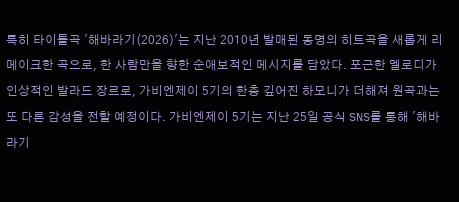특히 타이틀곡 '해바라기(2026)'는 지난 2010년 발매된 동명의 히트곡을 새롭게 리메이크한 곡으로, 한 사람만을 향한 순애보적인 메시지를 담았다. 포근한 멜로디가 인상적인 발라드 장르로, 가비엔제이 5기의 한층 깊어진 하모니가 더해져 원곡과는 또 다른 감성을 전할 예정이다. 가비엔제이 5기는 지난 25일 공식 SNS를 통해 '해바라기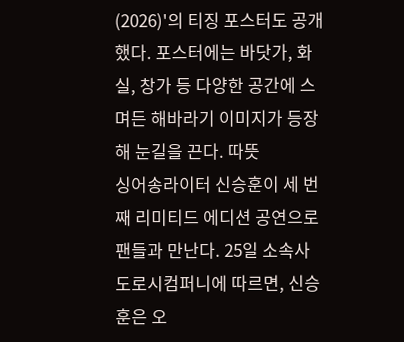(2026)'의 티징 포스터도 공개했다. 포스터에는 바닷가, 화실, 창가 등 다양한 공간에 스며든 해바라기 이미지가 등장해 눈길을 끈다. 따뜻
싱어송라이터 신승훈이 세 번째 리미티드 에디션 공연으로 팬들과 만난다. 25일 소속사 도로시컴퍼니에 따르면, 신승훈은 오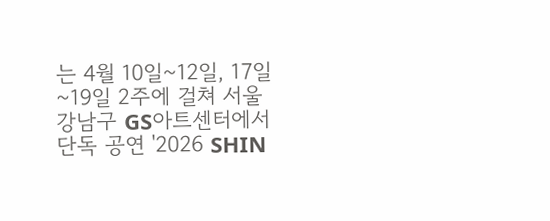는 4월 10일~12일, 17일~19일 2주에 걸쳐 서울 강남구 GS아트센터에서 단독 공연 '2026 SHIN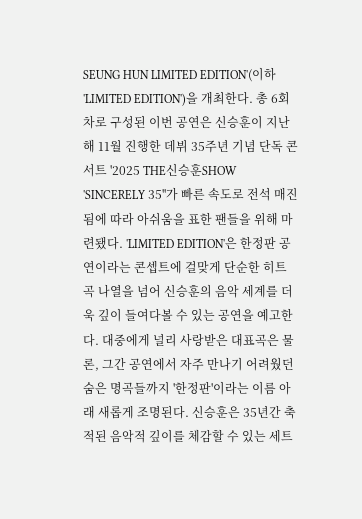SEUNG HUN LIMITED EDITION'(이하 'LIMITED EDITION')을 개최한다. 총 6회차로 구성된 이번 공연은 신승훈이 지난해 11월 진행한 데뷔 35주년 기념 단독 콘서트 '2025 THE신승훈SHOW 'SINCERELY 35''가 빠른 속도로 전석 매진됨에 따라 아쉬움을 표한 팬들을 위해 마련됐다. 'LIMITED EDITION'은 한정판 공연이라는 콘셉트에 걸맞게 단순한 히트곡 나열을 넘어 신승훈의 음악 세계를 더욱 깊이 들여다볼 수 있는 공연을 예고한다. 대중에게 널리 사랑받은 대표곡은 물론, 그간 공연에서 자주 만나기 어려웠던 숨은 명곡들까지 '한정판'이라는 이름 아래 새롭게 조명된다. 신승훈은 35년간 축적된 음악적 깊이를 체감할 수 있는 세트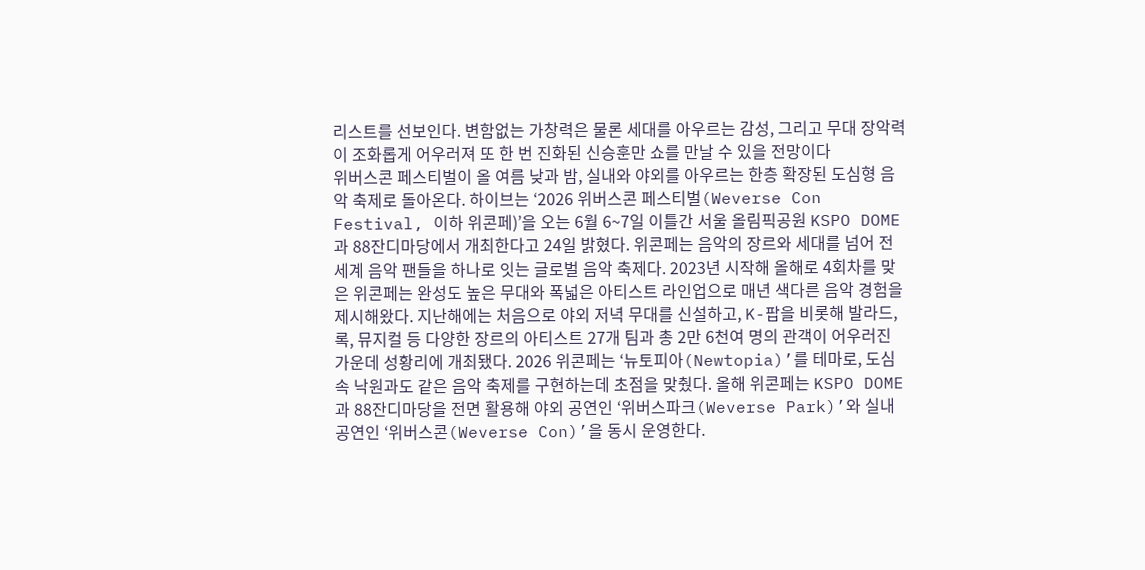리스트를 선보인다. 변함없는 가창력은 물론 세대를 아우르는 감성, 그리고 무대 장악력이 조화롭게 어우러져 또 한 번 진화된 신승훈만 쇼를 만날 수 있을 전망이다
위버스콘 페스티벌이 올 여름 낮과 밤, 실내와 야외를 아우르는 한층 확장된 도심형 음악 축제로 돌아온다. 하이브는 ‘2026 위버스콘 페스티벌(Weverse Con Festival, 이하 위콘페)’을 오는 6월 6~7일 이틀간 서울 올림픽공원 KSPO DOME과 88잔디마당에서 개최한다고 24일 밝혔다. 위콘페는 음악의 장르와 세대를 넘어 전 세계 음악 팬들을 하나로 잇는 글로벌 음악 축제다. 2023년 시작해 올해로 4회차를 맞은 위콘페는 완성도 높은 무대와 폭넓은 아티스트 라인업으로 매년 색다른 음악 경험을 제시해왔다. 지난해에는 처음으로 야외 저녁 무대를 신설하고, K-팝을 비롯해 발라드, 록, 뮤지컬 등 다양한 장르의 아티스트 27개 팀과 총 2만 6천여 명의 관객이 어우러진 가운데 성황리에 개최됐다. 2026 위콘페는 ‘뉴토피아(Newtopia)’를 테마로, 도심 속 낙원과도 같은 음악 축제를 구현하는데 초점을 맞췄다. 올해 위콘페는 KSPO DOME과 88잔디마당을 전면 활용해 야외 공연인 ‘위버스파크(Weverse Park)’와 실내 공연인 ‘위버스콘(Weverse Con)’을 동시 운영한다.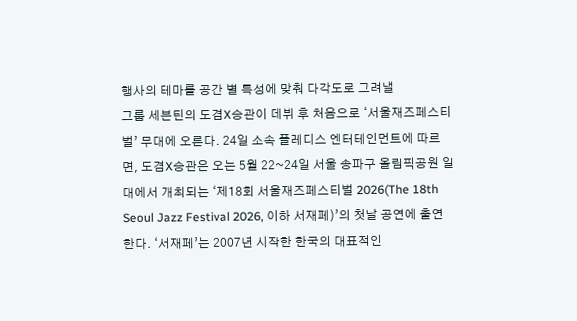행사의 테마를 공간 별 특성에 맞춰 다각도로 그려낼
그룹 세븐틴의 도겸X승관이 데뷔 후 처음으로 ‘서울재즈페스티벌’ 무대에 오른다. 24일 소속 플레디스 엔터테인먼트에 따르면, 도겸X승관은 오는 5월 22~24일 서울 송파구 올림픽공원 일대에서 개최되는 ‘제18회 서울재즈페스티벌 2026(The 18th Seoul Jazz Festival 2026, 이하 서재페)’의 첫날 공연에 출연한다. ‘서재페’는 2007년 시작한 한국의 대표적인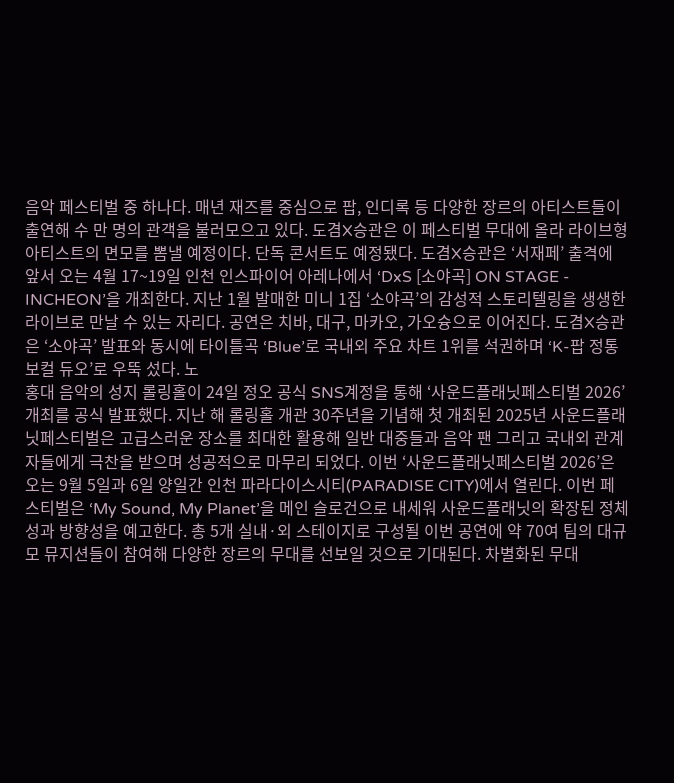음악 페스티벌 중 하나다. 매년 재즈를 중심으로 팝, 인디록 등 다양한 장르의 아티스트들이 출연해 수 만 명의 관객을 불러모으고 있다. 도겸X승관은 이 페스티벌 무대에 올라 라이브형 아티스트의 면모를 뽐낼 예정이다. 단독 콘서트도 예정됐다. 도겸X승관은 ‘서재페’ 출격에 앞서 오는 4월 17~19일 인천 인스파이어 아레나에서 ‘DxS [소야곡] ON STAGE - INCHEON’을 개최한다. 지난 1월 발매한 미니 1집 ‘소야곡’의 감성적 스토리텔링을 생생한 라이브로 만날 수 있는 자리다. 공연은 치바, 대구, 마카오, 가오슝으로 이어진다. 도겸X승관은 ‘소야곡’ 발표와 동시에 타이틀곡 ‘Blue’로 국내외 주요 차트 1위를 석권하며 ‘K-팝 정통 보컬 듀오’로 우뚝 섰다. 노
홍대 음악의 성지 롤링홀이 24일 정오 공식 SNS계정을 통해 ‘사운드플래닛페스티벌 2026’ 개최를 공식 발표했다. 지난 해 롤링홀 개관 30주년을 기념해 첫 개최된 2025년 사운드플래닛페스티벌은 고급스러운 장소를 최대한 활용해 일반 대중들과 음악 팬 그리고 국내외 관계자들에게 극찬을 받으며 성공적으로 마무리 되었다. 이번 ‘사운드플래닛페스티벌 2026’은 오는 9월 5일과 6일 양일간 인천 파라다이스시티(PARADISE CITY)에서 열린다. 이번 페스티벌은 ‘My Sound, My Planet’을 메인 슬로건으로 내세워 사운드플래닛의 확장된 정체성과 방향성을 예고한다. 총 5개 실내·외 스테이지로 구성될 이번 공연에 약 70여 팀의 대규모 뮤지션들이 참여해 다양한 장르의 무대를 선보일 것으로 기대된다. 차별화된 무대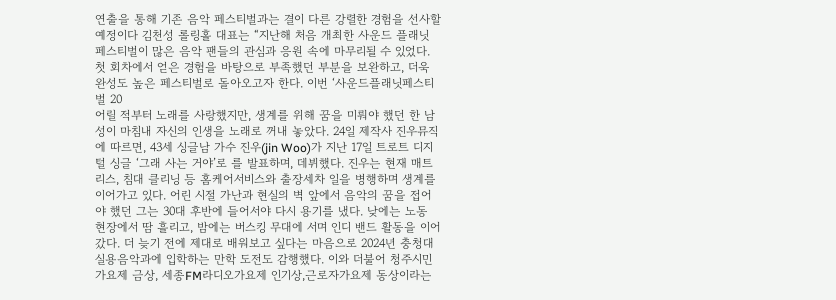연출을 통해 기존 음악 페스티벌과는 결이 다른 강렬한 경험을 선사할 예정이다 김천성 롤링홀 대표는 “지난해 처음 개최한 사운드 플래닛 페스티벌이 많은 음악 팬들의 관심과 응원 속에 마무리될 수 있었다. 첫 회차에서 얻은 경험을 바탕으로 부족했던 부분을 보완하고, 더욱 완성도 높은 페스티벌로 돌아오고자 한다. 이번 ‘사운드플래닛페스티벌 20
어릴 적부터 노래를 사랑했지만, 생계를 위해 꿈을 미뤄야 했던 한 남성이 마침내 자신의 인생을 노래로 꺼내 놓았다. 24일 제작사 진우뮤직에 따르면, 43세 싱글남 가수 진우(jin Woo)가 지난 17일 트로트 디지털 싱글 ‘그래 사는 거야’로 를 발표하며, 데뷔했다. 진우는 현재 매트리스, 침대 클리닝 등 홈케어서비스와 출장세차 일을 병행하며 생계를 이어가고 있다. 어린 시절 가난과 현실의 벽 앞에서 음악의 꿈을 접어야 했던 그는 30대 후반에 들어서야 다시 용기를 냈다. 낮에는 노동 현장에서 땀 흘리고, 밤에는 버스킹 무대에 서며 인디 밴드 활동을 이어갔다. 더 늦기 전에 제대로 배워보고 싶다는 마음으로 2024년 충청대 실용음악과에 입학하는 만학 도전도 감행했다. 이와 더불어 청주시민가요제 금상, 세종FM라디오가요제 인기상,근로자가요제 동상이라는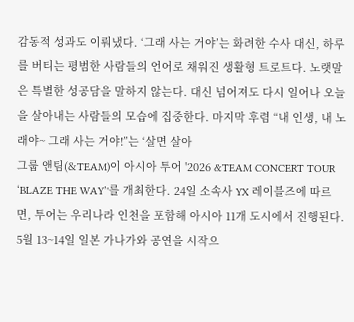감동적 성과도 이뤄냈다. ‘그래 사는 거야’는 화려한 수사 대신, 하루를 버티는 평범한 사람들의 언어로 채워진 생활형 트로트다. 노랫말은 특별한 성공담을 말하지 않는다. 대신 넘어져도 다시 일어나 오늘을 살아내는 사람들의 모습에 집중한다. 마지막 후렴 “내 인생, 내 노래야~ 그래 사는 거야!”는 ‘살면 살아
그룹 앤팀(&TEAM)이 아시아 투어 '2026 &TEAM CONCERT TOUR ‘BLAZE THE WAY’'를 개최한다. 24일 소속사 YX 레이블즈에 따르면, 투어는 우리나라 인천을 포함해 아시아 11개 도시에서 진행된다. 5월 13~14일 일본 가나가와 공연을 시작으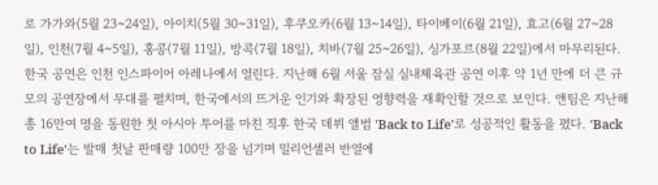로 가가와(5월 23~24일), 아이치(5월 30~31일), 후쿠오카(6월 13~14일), 타이베이(6월 21일), 효고(6월 27~28일), 인천(7월 4~5일), 홍콩(7월 11일), 방콕(7월 18일), 치바(7월 25~26일), 싱가포르(8월 22일)에서 마무리된다. 한국 공연은 인천 인스파이어 아레나에서 열린다. 지난해 6월 서울 잠실 실내체육관 공연 이후 약 1년 만에 더 큰 규모의 공연장에서 무대를 펼치며, 한국에서의 뜨거운 인기와 확장된 영향력을 재확인할 것으로 보인다. 앤팀은 지난해 총 16만여 명을 동원한 첫 아시아 투어를 마친 직후 한국 데뷔 앨범 'Back to Life'로 성공적인 활동을 폈다. 'Back to Life'는 발매 첫날 판매량 100만 장을 넘기며 밀리언셀러 반열에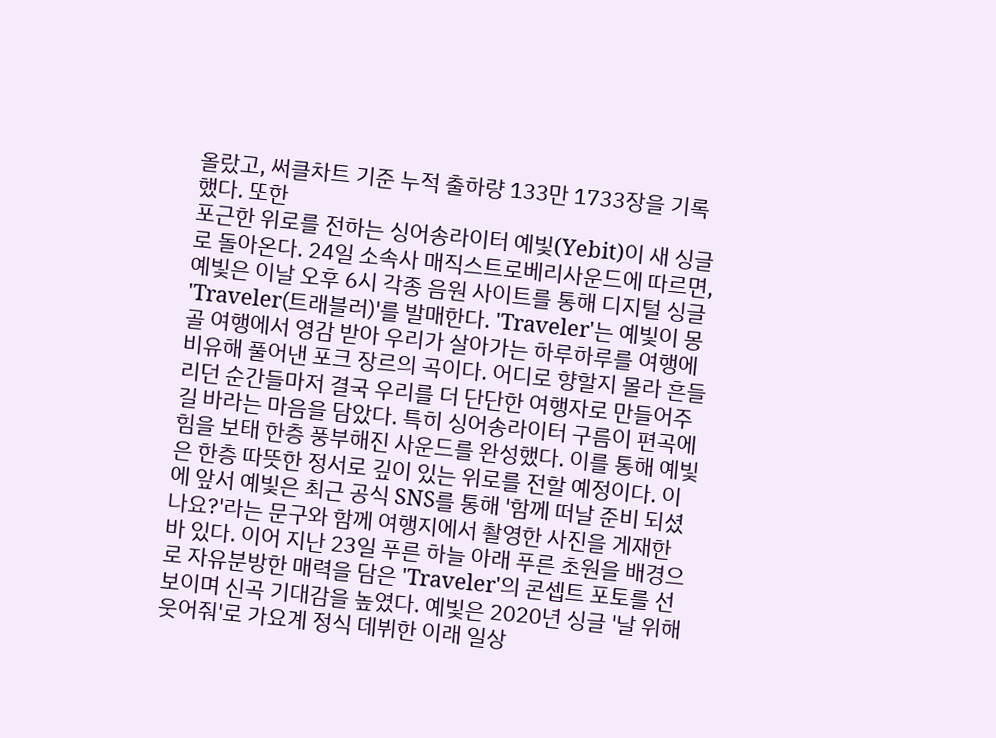올랐고, 써클차트 기준 누적 출하량 133만 1733장을 기록했다. 또한
포근한 위로를 전하는 싱어송라이터 예빛(Yebit)이 새 싱글로 돌아온다. 24일 소속사 매직스트로베리사운드에 따르면, 예빛은 이날 오후 6시 각종 음원 사이트를 통해 디지털 싱글 'Traveler(트래블러)'를 발매한다. 'Traveler'는 예빛이 몽골 여행에서 영감 받아 우리가 살아가는 하루하루를 여행에 비유해 풀어낸 포크 장르의 곡이다. 어디로 향할지 몰라 흔들리던 순간들마저 결국 우리를 더 단단한 여행자로 만들어주길 바라는 마음을 담았다. 특히 싱어송라이터 구름이 편곡에 힘을 보태 한층 풍부해진 사운드를 완성했다. 이를 통해 예빛은 한층 따뜻한 정서로 깊이 있는 위로를 전할 예정이다. 이에 앞서 예빛은 최근 공식 SNS를 통해 '함께 떠날 준비 되셨나요?'라는 문구와 함께 여행지에서 촬영한 사진을 게재한 바 있다. 이어 지난 23일 푸른 하늘 아래 푸른 초원을 배경으로 자유분방한 매력을 담은 'Traveler'의 콘셉트 포토를 선보이며 신곡 기대감을 높였다. 예빛은 2020년 싱글 '날 위해 웃어줘'로 가요계 정식 데뷔한 이래 일상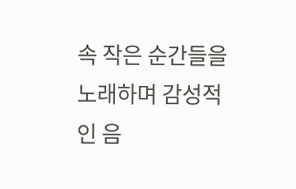속 작은 순간들을 노래하며 감성적인 음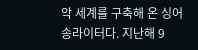악 세계를 구축해 온 싱어송라이터다. 지난해 9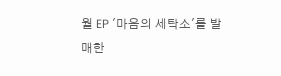월 EP '마음의 세탁소'를 발매한